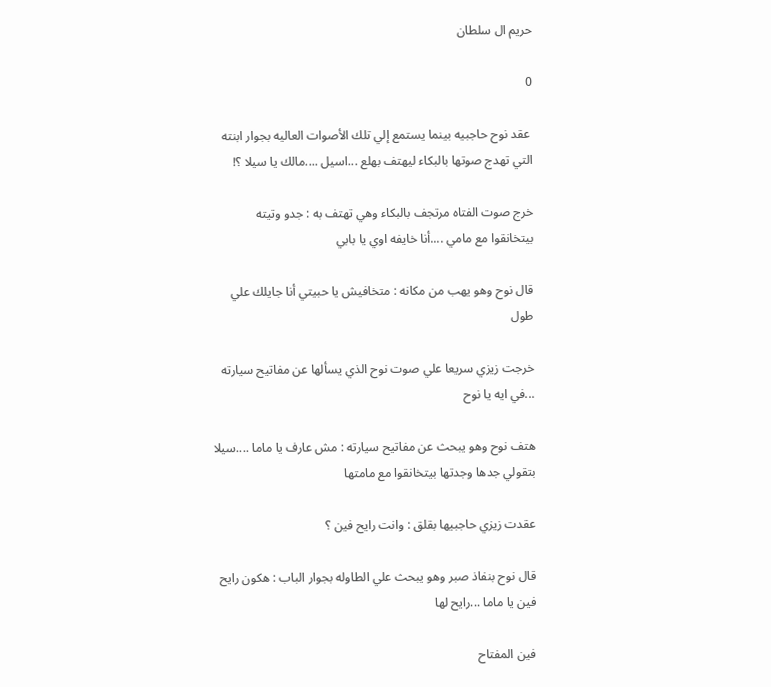حريم ال سلطان

0

 عقد نوح حاجبيه بينما يستمع إلي تلك الأصوات العاليه بجوار ابنته التي تهدج صوتها بالبكاء ليهتف بهلع ...اسيل ....مالك يا سيلا ؟!

خرج صوت الفتاه مرتجف بالبكاء وهي تهتف به : جدو وتيته بيتخانقوا مع مامي ....أنا خايفه اوي يا بابي

قال نوح وهو يهب من مكانه : متخافيش يا حبيتي أنا جايلك علي طول

خرجت زيزي سريعا علي صوت نوح الذي يسألها عن مفاتيح سيارته  ...في ايه يا نوح

هتف نوح وهو يبحث عن مفاتيح سيارته : مش عارف يا ماما ....سيلا بتقولي جدها وجدتها بيتخانقوا مع مامتها

عقدت زيزي حاجبيها بقلق : وانت رايح فين ؟

قال نوح بنفاذ صبر وهو يبحث علي الطاوله بجوار الباب : هكون رايح فين يا ماما ...رايح لها

فين المفتاح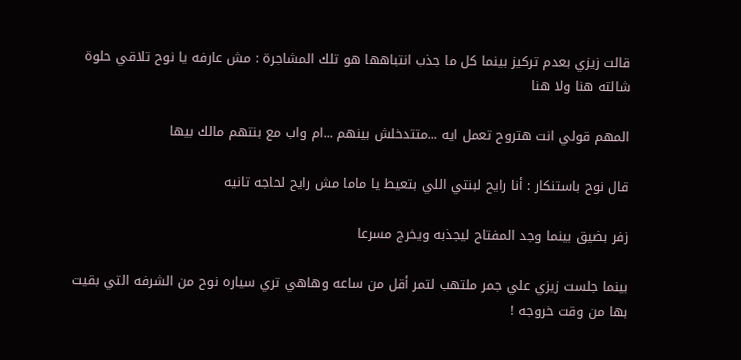قالت زيزي بعدم تركيز بينما كل ما جذب انتباهها هو تلك المشاجرة : مش عارفه يا نوح تلاقي حلوة شالته هنا ولا هنا

المهم قولي انت هتروح تعمل ايه ...متتدخلش بينهم ...ام واب مع بنتهم مالك بيها

قال نوح باستنكار : أنا رايح لبنتي اللي بتعيط يا ماما مش رايح لحاجه تانيه

زفر بضيق بينما وجد المفتاح ليجذبه ويخرج مسرعا

بينما جلست زيزي علي جمر ملتهب لتمر أقل من ساعه وهاهي تري سياره نوح من الشرفه التي بقيت بها من وقت خروجه !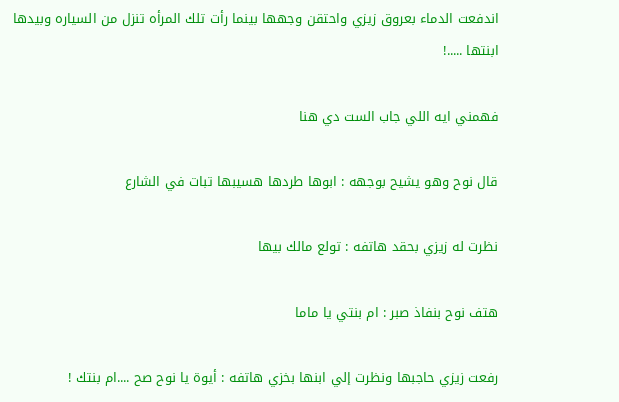اندفعت الدماء بعروق زيزي واحتقن وجهها بينما رأت تلك المرأه تنزل من السياره وبيدها ابنتها .....!

فهمني ايه اللي جاب الست دي هنا

قال نوح وهو يشيح بوجهه : ابوها طردها هسيبها تبات في الشارع

نظرت له زيزي بحقد هاتفه : تولع مالك بيها

هتف نوح بنفاذ صبر : ام بنتي يا ماما

رفعت زيزي حاجبها ونظرت إلي ابنها بخزي هاتفه : أيوة يا نوح صح ....ام بنتك !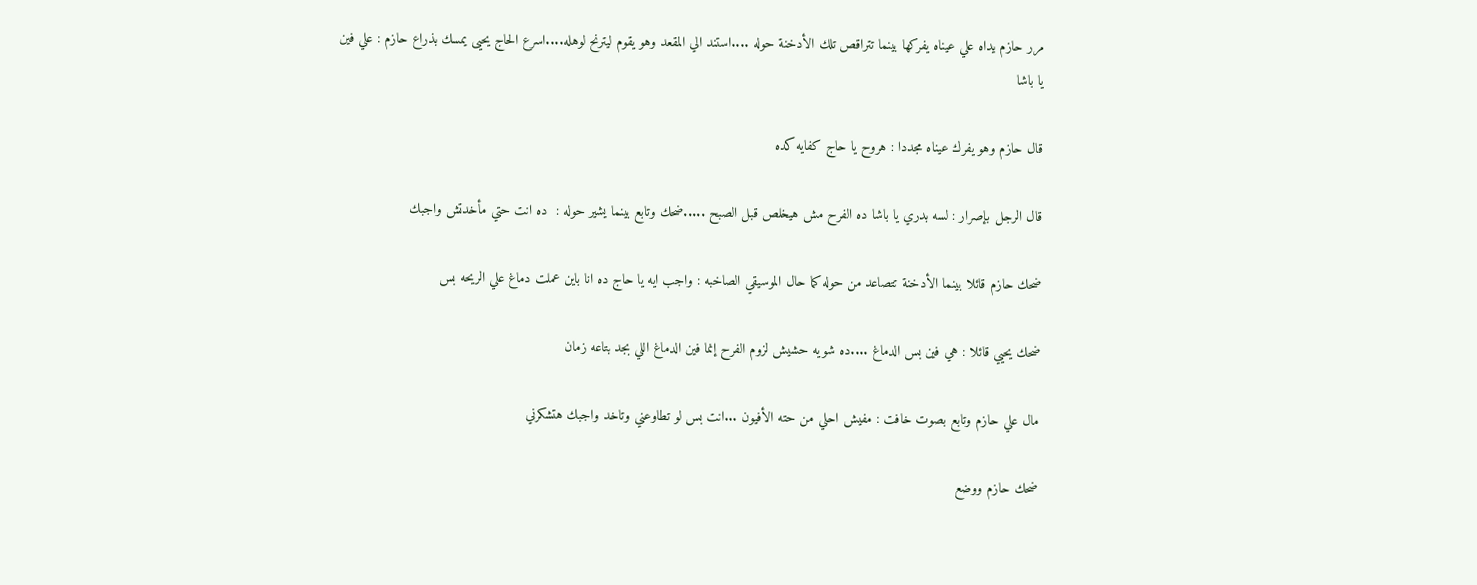مرر حازم يداه علي عيناه يفركها بينما تتراقص تلك الأدخنة حوله ....استند الي المقعد وهو يقوم ليترنح لوهله....اسرع الحاج يحيى يمسك بذراع حازم : علي فين يا باشا

قال حازم وهو يفرك عيناه مجددا : هروح يا حاج كفايه كده

قال الرجل بإصرار : لسه بدري يا باشا ده الفرح مش هيخلص قبل الصبح .....ضحك وتابع بينما يشير حوله :  ده انت حتي مأخدتش واجبك

ضحك حازم قائلا بينما الأدخنة تتصاعد من حوله كما حال الموسيقي الصاخبه : واجب ايه يا حاج ده انا باين عملت دماغ علي الريحه بس

ضحك يحيي قائلا : هي فين بس الدماغ ....ده شويه حشيش لزوم الفرح إنما فين الدماغ اللي بجد بتاعه زمان

مال علي حازم وتابع بصوت خافت : مفيش احلي من حته الأفيون ...انت بس لو تطاوعني وتاخد واجبك هتشكرني

ضحك حازم ووضع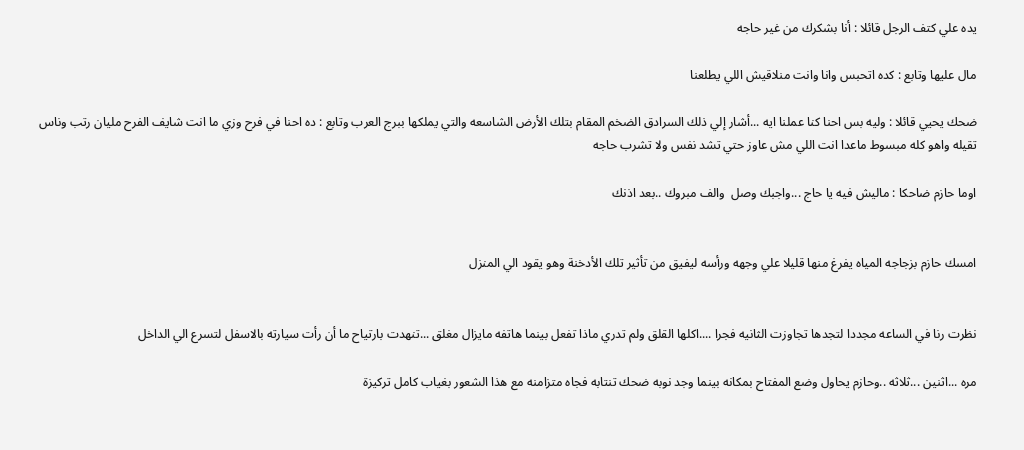يده علي كتف الرجل قائلا : أنا بشكرك من غير حاجه

مال عليها وتابع : كده اتحبس وانا وانت منلاقيش اللي يطلعنا

ضحك يحيي قائلا : وليه بس احنا كنا عملنا ايه ...أشار إلي ذلك السرادق الضخم المقام بتلك الأرض الشاسعه والتي يملكها ببرج العرب وتابع : ده احنا في فرح وزي ما انت شايف الفرح مليان رتب وناس تقيله واهو كله مبسوط ماعدا انت اللي مش عاوز حتي تشد نفس ولا تشرب حاجه

اوما حازم ضاحكا : ماليش فيه يا حاج ...واجبك وصل  والف مبروك ..بعد اذنك


امسك حازم بزجاجه المياه يفرغ منها قليلا علي وجهه ورأسه ليفيق من تأثير تلك الأدخنة وهو يقود الي المنزل


نظرت رنا في الساعه مجددا لتجدها تجاوزت الثانيه فجرا ....اكلها القلق ولم تدري ماذا تفعل بينما هاتفه مايزال مغلق ...تنهدت بارتياح ما أن رأت سيارته بالاسفل لتسرع الي الداخل

مره ...اثنين ...ثلاثه ..وحازم يحاول وضع المفتاح بمكانه بينما وجد نوبه ضحك تنتابه فجاه متزامنه مع هذا الشعور بغياب كامل تركيزة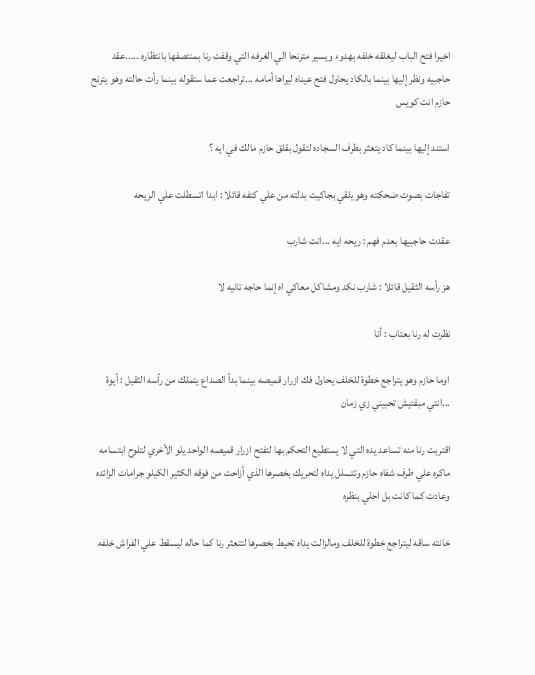اخيرا فتح الباب ليغلقه خلفه بهدوء ويسير مترنحا الي الغرفه التي وقفت رنا بمنتصفها بانتظاره .....عقد حاجبيه ونظر إليها بينما بالكاد يحاول فتح عيناه ليراها أمامه ...تراجعت عما ستقوله بينما رأت حالته وهو يترنح حازم انت كويس

استند إليها بينما كاد يتعثر بطرف السجاده لتقول بقلق حازم مالك في ايه ؟

تفاجات بصوت ضحكته وهو يلقي بجاكيت بدلته من علي كتفه قائلا : ابدا اتسطلت علي الريحه

عقدت حاجبيها بعدم فهم : ريحه ايه ...انت شارب

هز رأسه الثقيل قائلا : شارب نكد ومشاكل معاكي اه إنما حاجه تانيه لا

نظرت له رنا بعتاب : أنا

اوما حازم وهو يتراجع خطوة للخلف يحاول فك ازرار قميصه بينما بدأ الصداع يتملك من رأسه الثقيل : أيوة ...انتي مبقتيش تحبيني زي زمان

اقتربت رنا منه تساعد يده التي لا يستطيع التحكم بها لتفتح ازرار قميصه الواحد يلو الأخري لتلوح ابتسامه ماكره علي طرف شفاه حازم وتتسلل يداه لتحريك بخصرها الذي أزاحت من فوقه الكثير الكيلو جرامات الزائده وعادت كما كانت بل احلي بنظره

خانته ساقه ليتراجع خطوة للخلف ومالزالت يداه تحيط بخصرها لتتعثر رنا كما حاله ليسقط علي الفراش خلفه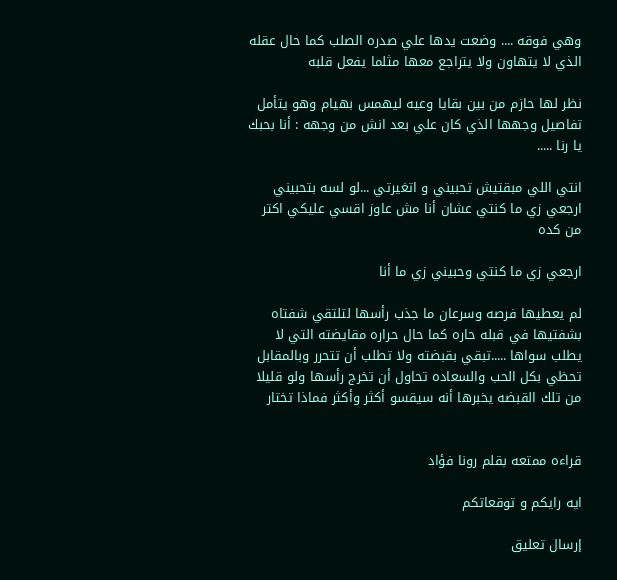وهي فوقه .... وضعت يدها علي صدره الصلب كما حال عقله الذي لا يتهاون ولا يتراجع معها مثلما يفعل قلبه

نظر لها حازم من بين بقايا وعيه ليهمس بهيام وهو يتأمل تفاصيل وجهها الذي كان علي بعد انش من وجهه : أنا بحبك يا رنا .....

انتي اللي مبقتيش تحبيني و اتغيرتي ...لو لسه بتحبيني ارجعي زي ما كنتي عشان أنا مش عاوز اقسي عليكي اكتر من كده

ارجعي زي ما كنتي وحبيني زي ما أنا

لم يعطيها فرصه وسرعان ما جذب رأسها لتلتقي شفتاه بشفتيها في قبله حاره كما حال حراره مقايضته التي لا يطلب سواها .....تبقي بقبضته ولا تطلب أن تتحرر وبالمقابل تحظي بكل الحب والسعاده تحاول أن تخرج رأسها ولو قليلا من تلك القبضه يخبرها أنه سيقسو أكثر وأكثر فماذا تختار


قراءه ممتعه بقلم رونا فؤاد

ايه رايكم و توقعاتكم

إرسال تعليق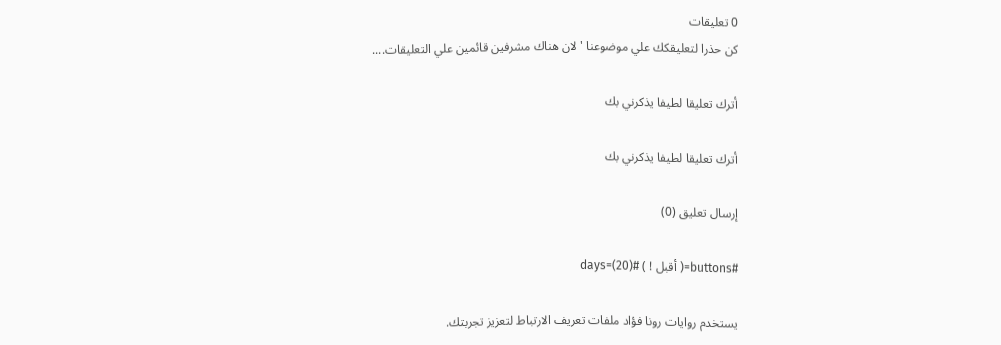0 تعليقات
كن حذرا لتعليقكك علي موضوعنا 'لان هناك مشرفين قائمين علي التعليقات....

أترك تعليقا لطيفا يذكرني بك

أترك تعليقا لطيفا يذكرني بك

إرسال تعليق (0)

#buttons=( أقبل ! ) #days=(20)

يستخدم روايات رونا فؤاد ملفات تعريف الارتباط لتعزيز تجربتك.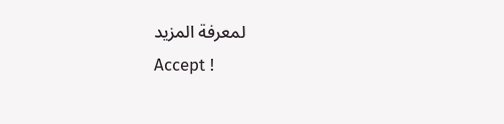لمعرفة المزيد
Accept !